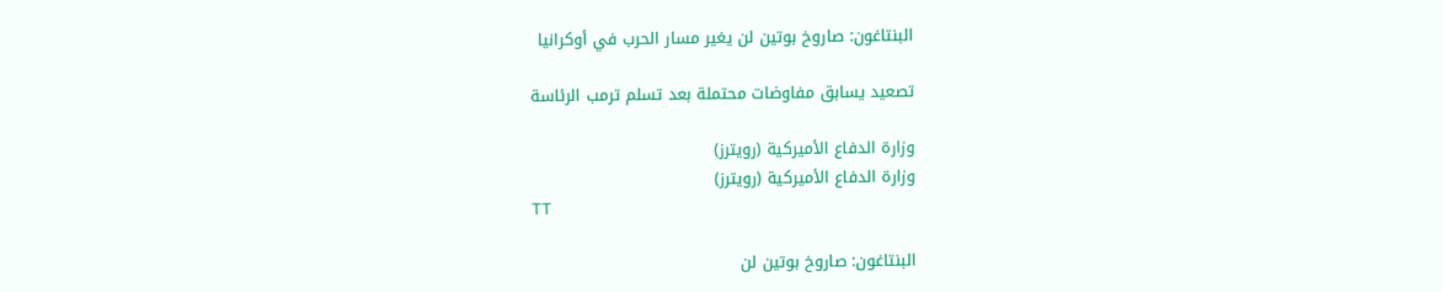البنتاغون: صاروخ بوتين لن يغير مسار الحرب في أوكرانيا

تصعيد يسابق مفاوضات محتملة بعد تسلم ترمب الرئاسة

وزارة الدفاع الأميركية (رويترز)
وزارة الدفاع الأميركية (رويترز)
TT

البنتاغون: صاروخ بوتين لن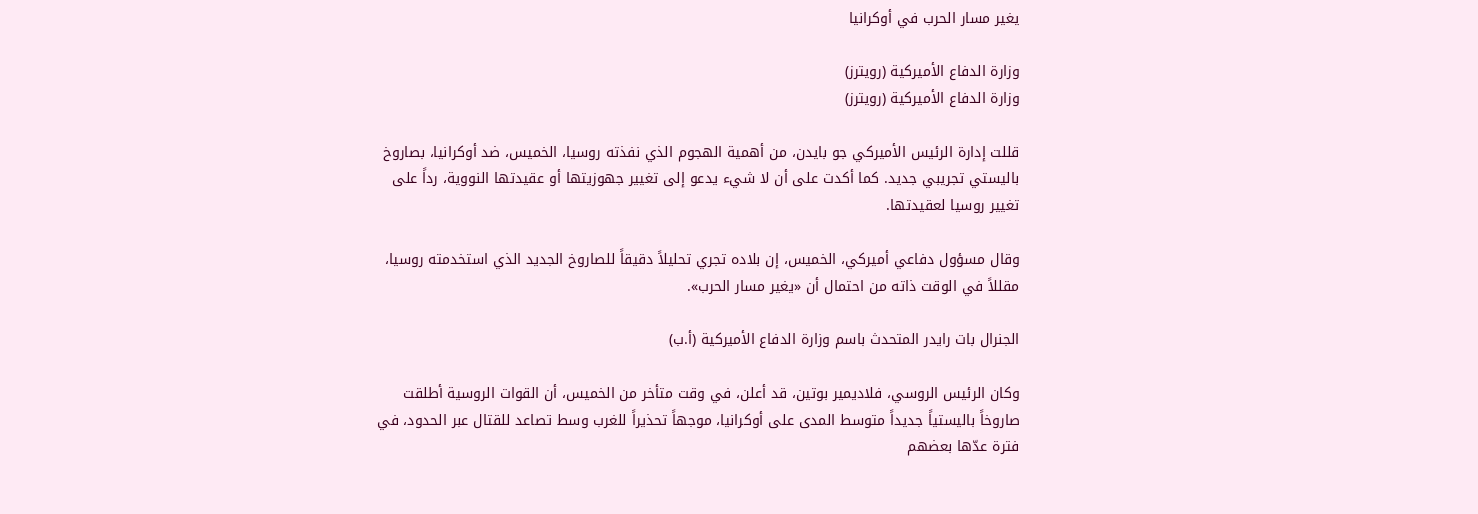يغير مسار الحرب في أوكرانيا

وزارة الدفاع الأميركية (رويترز)
وزارة الدفاع الأميركية (رويترز)

قللت إدارة الرئيس الأميركي جو بايدن، من أهمية الهجوم الذي نفذته روسيا، الخميس، ضد أوكرانيا، بصاروخ باليستي تجريبي جديد. كما أكدت على أن لا شيء يدعو إلى تغيير جهوزيتها أو عقيدتها النووية، رداً على تغيير روسيا لعقيدتها.

وقال مسؤول دفاعي أميركي، الخميس، إن بلاده تجري تحليلاً دقيقاً للصاروخ الجديد الذي استخدمته روسيا، مقللاً في الوقت ذاته من احتمال أن «يغير مسار الحرب».

الجنرال بات رايدر المتحدث باسم وزارة الدفاع الأميركية (أ.ب)

وكان الرئيس الروسي، فلاديمير بوتين، قد أعلن، في وقت متأخر من الخميس، أن القوات الروسية أطلقت صاروخاً باليستياً جديداً متوسط المدى على أوكرانيا، موجهاً تحذيراً للغرب وسط تصاعد للقتال عبر الحدود، في فترة عدّها بعضهم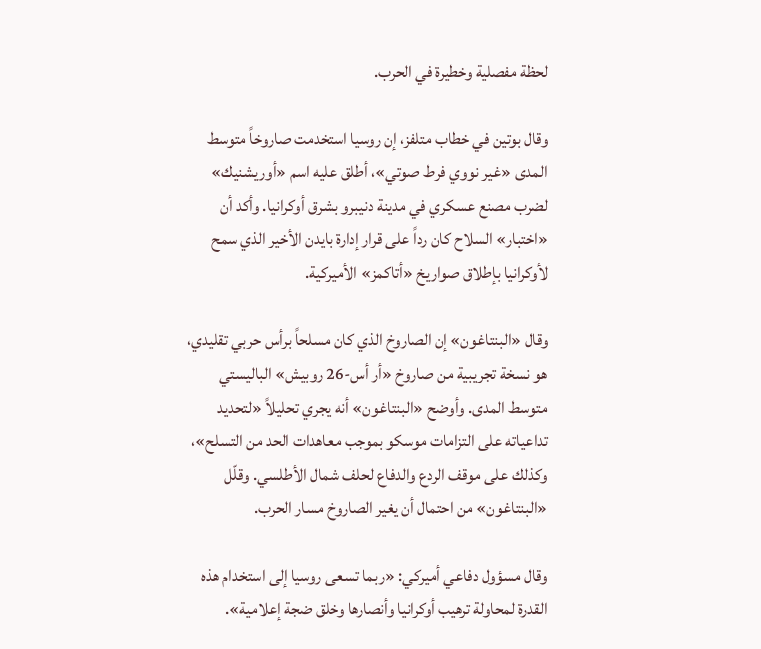لحظة مفصلية وخطيرة في الحرب.

وقال بوتين في خطاب متلفز، إن روسيا استخدمت صاروخاً متوسط المدى «غير نووي فرط صوتي»، أطلق عليه اسم «أوريشنيك» لضرب مصنع عسكري في مدينة دنيبرو بشرق أوكرانيا. وأكد أن «اختبار» السلاح كان رداً على قرار إدارة بايدن الأخير الذي سمح لأوكرانيا بإطلاق صواريخ «أتاكمز» الأميركية.

وقال «البنتاغون» إن الصاروخ الذي كان مسلحاً برأس حربي تقليدي، هو نسخة تجريبية من صاروخ «أر أس-26 روبيش» الباليستي متوسط المدى. وأوضح «البنتاغون» أنه يجري تحليلاً «لتحديد تداعياته على التزامات موسكو بموجب معاهدات الحد من التسلح»، وكذلك على موقف الردع والدفاع لحلف شمال الأطلسي. وقلّل «البنتاغون» من احتمال أن يغير الصاروخ مسار الحرب.

وقال مسؤول دفاعي أميركي: «ربما تسعى روسيا إلى استخدام هذه القدرة لمحاولة ترهيب أوكرانيا وأنصارها وخلق ضجة إعلامية».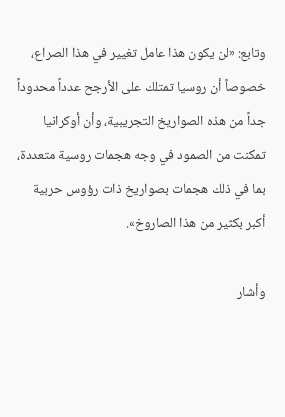وتابع: «لن يكون هذا عامل تغيير في هذا الصراع، خصوصاً أن روسيا تمتلك على الأرجح عدداً محدوداً جداً من هذه الصواريخ التجريبية، وأن أوكرانيا تمكنت من الصمود في وجه هجمات روسية متعددة، بما في ذلك هجمات بصواريخ ذات رؤوس حربية أكبر بكثير من هذا الصاروخ».

وأشار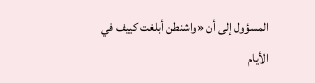المسؤول إلى أن «واشنطن أبلغت كييف في الأيام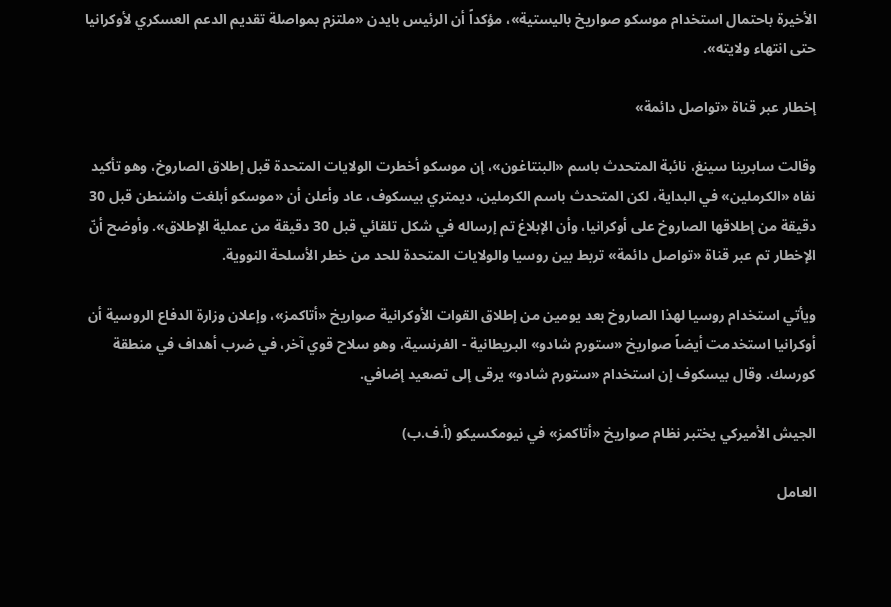الأخيرة باحتمال استخدام موسكو صواريخ باليستية»، مؤكداً أن الرئيس بايدن «ملتزم بمواصلة تقديم الدعم العسكري لأوكرانيا حتى انتهاء ولايته».

إخطار عبر قناة «تواصل دائمة»

وقالت سابرينا سينغ، نائبة المتحدث باسم «البنتاغون»، إن موسكو أخطرت الولايات المتحدة قبل إطلاق الصاروخ، وهو تأكيد نفاه «الكرملين» في البداية، لكن المتحدث باسم الكرملين، ديمتري بيسكوف، عاد وأعلن أن «موسكو أبلغت واشنطن قبل 30 دقيقة من إطلاقها الصاروخ على أوكرانيا، وأن الإبلاغ تم إرساله في شكل تلقائي قبل 30 دقيقة من عملية الإطلاق». وأوضح أنّ الإخطار تم عبر قناة «تواصل دائمة» تربط بين روسيا والولايات المتحدة للحد من خطر الأسلحة النووية.

ويأتي استخدام روسيا لهذا الصاروخ بعد يومين من إطلاق القوات الأوكرانية صواريخ «أتاكمز»، وإعلان وزارة الدفاع الروسية أن أوكرانيا استخدمت أيضاً صواريخ «ستورم شادو» البريطانية - الفرنسية، وهو سلاح قوي آخر، في ضرب أهداف في منطقة كورسك. وقال بيسكوف إن استخدام «ستورم شادو» يرقى إلى تصعيد إضافي.

الجيش الأميركي يختبر نظام صواريخ «أتاكمز» في نيومكسيكو (أ.ف.ب)

العامل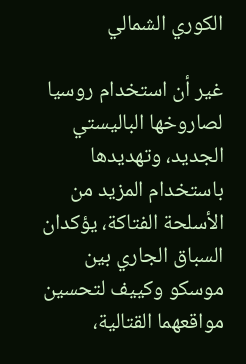الكوري الشمالي

غير أن استخدام روسيا لصاروخها الباليستي الجديد، وتهديدها باستخدام المزيد من الأسلحة الفتاكة، يؤكدان السباق الجاري بين موسكو وكييف لتحسين مواقعهما القتالية،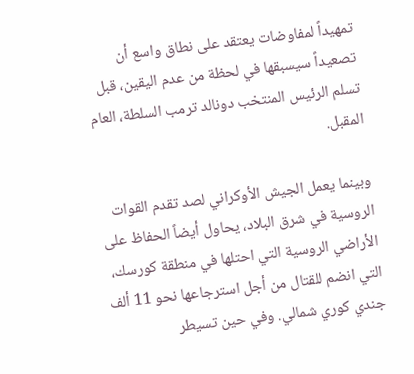تمهيداً لمفاوضات يعتقد على نطاق واسع أن تصعيداً سيسبقها في لحظة من عدم اليقين، قبل تسلم الرئيس المنتخب دونالد ترمب السلطة، العام المقبل.

وبينما يعمل الجيش الأوكراني لصد تقدم القوات الروسية في شرق البلاد، يحاول أيضاً الحفاظ على الأراضي الروسية التي احتلها في منطقة كورسك، التي انضم للقتال من أجل استرجاعها نحو 11 ألف جندي كوري شمالي. وفي حين تسيطر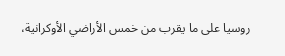روسيا على ما يقرب من خمس الأراضي الأوكرانية،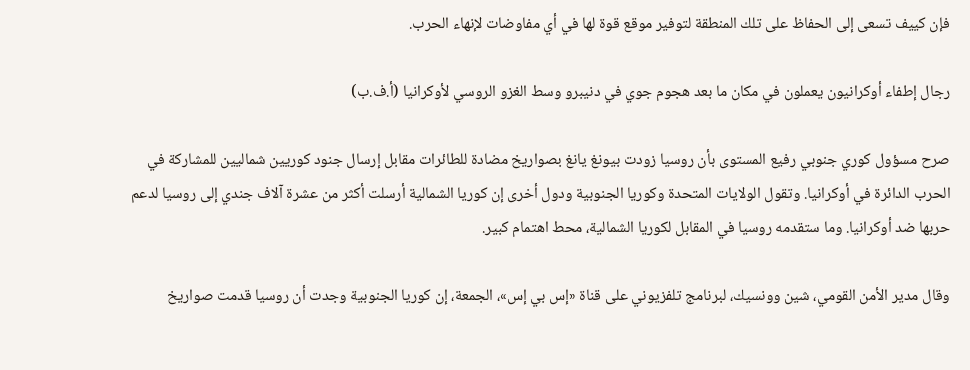فإن كييف تسعى إلى الحفاظ على تلك المنطقة لتوفير موقع قوة لها في أي مفاوضات لإنهاء الحرب.

رجال إطفاء أوكرانيون يعملون في مكان ما بعد هجوم جوي في دنيبرو وسط الغزو الروسي لأوكرانيا (أ.ف.ب)

صرح مسؤول كوري جنوبي رفيع المستوى بأن روسيا زودت بيونغ يانغ بصواريخ مضادة للطائرات مقابل إرسال جنود كوريين شماليين للمشاركة في الحرب الدائرة في أوكرانيا. وتقول الولايات المتحدة وكوريا الجنوبية ودول أخرى إن كوريا الشمالية أرسلت أكثر من عشرة آلاف جندي إلى روسيا لدعم حربها ضد أوكرانيا. وما ستقدمه روسيا في المقابل لكوريا الشمالية، محط اهتمام كبير.

وقال مدير الأمن القومي، شين وونسيك، لبرنامج تلفزيوني على قناة «إس بي إس»، الجمعة، إن كوريا الجنوبية وجدت أن روسيا قدمت صواريخ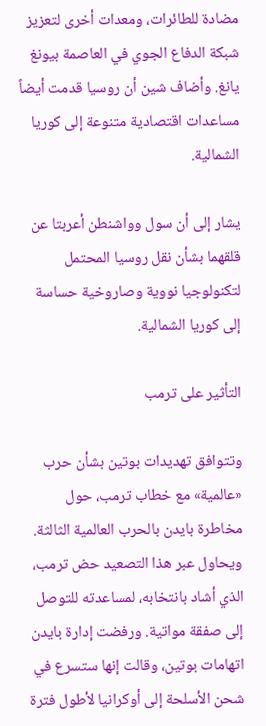مضادة للطائرات، ومعدات أخرى لتعزيز شبكة الدفاع الجوي في العاصمة بيونغ يانغ. وأضاف شين أن روسيا قدمت أيضاً مساعدات اقتصادية متنوعة إلى كوريا الشمالية.

يشار إلى أن سول وواشنطن أعربتا عن قلقهما بشأن نقل روسيا المحتمل لتكنولوجيا نووية وصاروخية حساسة إلى كوريا الشمالية.

التأثير على ترمب

وتتوافق تهديدات بوتين بشأن حرب «عالمية» مع خطاب ترمب، حول مخاطرة بايدن بالحرب العالمية الثالثة. ويحاول عبر هذا التصعيد حض ترمب، الذي أشاد بانتخابه، لمساعدته للتوصل إلى صفقة مواتية. ورفضت إدارة بايدن اتهامات بوتين، وقالت إنها ستسرع في شحن الأسلحة إلى أوكرانيا لأطول فترة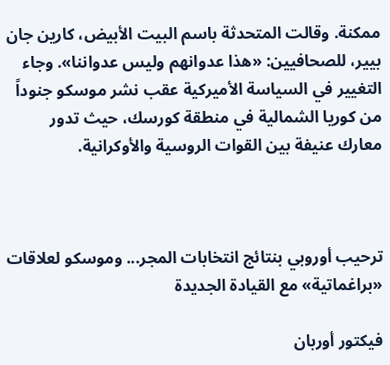ممكنة. وقالت المتحدثة باسم البيت الأبيض، كارين جان بيير، للصحافيين: «هذا عدوانهم وليس عدواننا». وجاء التغيير في السياسة الأميركية عقب نشر موسكو جنوداً من كوريا الشمالية في منطقة كورسك، حيث تدور معارك عنيفة بين القوات الروسية والأوكرانية.



ترحيب أوروبي بنتائج انتخابات المجر... وموسكو لعلاقات «براغماتية» مع القيادة الجديدة

فيكتور أوربان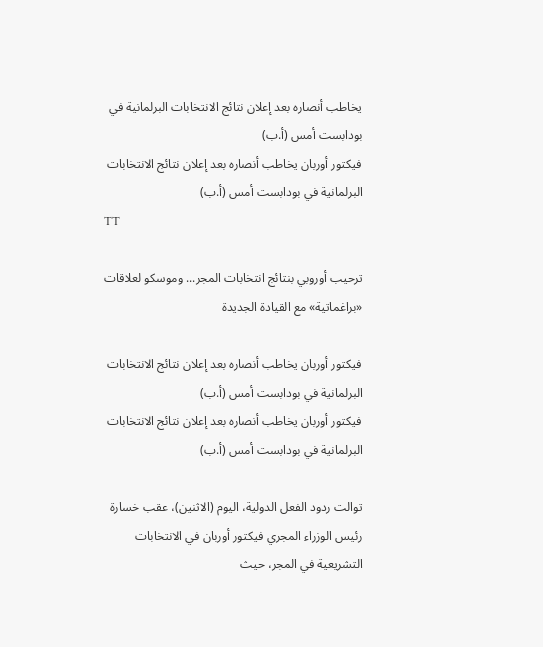يخاطب أنصاره بعد إعلان نتائج الانتخابات البرلمانية في بودابست أمس (أ.ب)
فيكتور أوربان يخاطب أنصاره بعد إعلان نتائج الانتخابات البرلمانية في بودابست أمس (أ.ب)
TT

ترحيب أوروبي بنتائج انتخابات المجر... وموسكو لعلاقات «براغماتية» مع القيادة الجديدة

فيكتور أوربان يخاطب أنصاره بعد إعلان نتائج الانتخابات البرلمانية في بودابست أمس (أ.ب)
فيكتور أوربان يخاطب أنصاره بعد إعلان نتائج الانتخابات البرلمانية في بودابست أمس (أ.ب)

توالت ردود الفعل الدولية، اليوم (الاثنين)، عقب خسارة رئيس الوزراء المجري فيكتور أوربان في الانتخابات التشريعية في المجر، حيث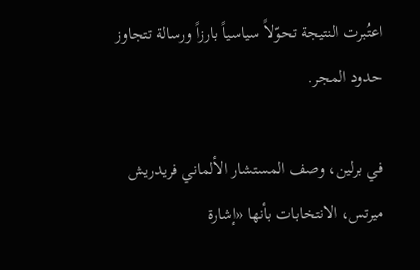اعتُبرت النتيجة تحوّلاً سياسياً بارزاً ورسالة تتجاوز حدود المجر.

في برلين، وصف المستشار الألماني فريدريش ميرتس، الانتخابات بأنها «إشارة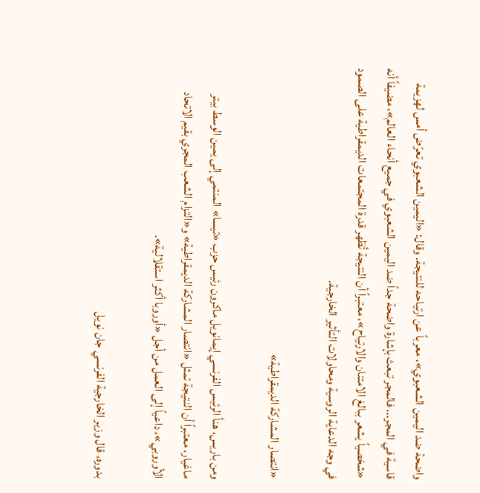واضحة ضد اليمين الشعبوي»، معرباً عن ارتياحه للنتيجة. وقال: «اليمين الشعبوي تعرّض أمس لهزيمة قاسية في المجر... فالمجر تبعث بإشارة واضحة جداً ضد اليمين الشعبوي في جميع أنحاء العالم»، مضيفاً أنه «شخصياً يشعر ببالغ الامتنان والارتياح»، معتبراً أن النتيجة تُظهر قدرة المجتمعات الديمقراطية على الصمود في وجه الدعاية الروسية ومحاولات التأثير الخارجية.

«انتصار المشاركة الديمقراطية»

ومن باريس، هنأ الرئيس الفرنسي إيمانويل ماكرون رئيس حزب «تيسا» المنتمي إلى يمين الوسط بيتر ماغيار، معتبراً أن النتيجة تمثل «انتصار المشاركة الديمقراطية» و«التزام الشعب المجري بقيم الاتحاد الأوروبي»، داعياً إلى العمل من أجل «أوروبا أكثر استقلالية».

بدوره، قال وزير الخارجية الفرنسي جان نويل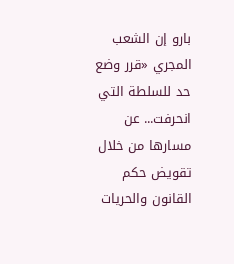بارو إن الشعب المجري «قرر وضع حد للسلطة التي انحرفت... عن مسارها من خلال تقويض حكم القانون والحريات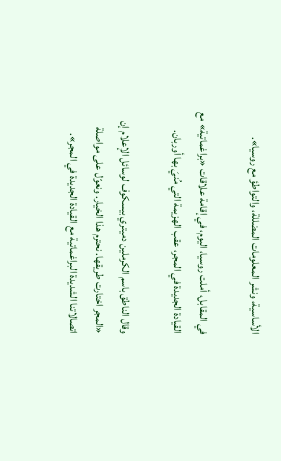الأساسية، ونشر المعلومات المضللة، والتواطؤ مع روسيا».

في المقابل، أملت روسيا، اليوم، في إقامة علاقات «براغماتية» مع القيادة الجديدة في المجر، عقب الهزيمة التي مُنيَ بها أوربان.

وقال الناطق باسم الكرملين دميتري بيسكوف لوسائل الإعلام إن «المجر اختارت طريقها. نحترم هذا الخيار. ونعوّل على مواصلة اتصالاتنا الشديدة البراغماتية مع القيادة الجديدة في المجر».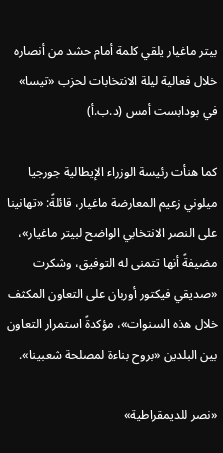بيتر ماغيار يلقي كلمة أمام حشد من أنصاره خلال فعالية ليلة الانتخابات لحزب «تيسا» في بودابست أمس (د.ب.أ)

كما هنأت رئيسة الوزراء الإيطالية جورجيا ميلوني زعيم المعارضة ماغيار، قائلةً: «تهانينا على النصر الانتخابي الواضح لبيتر ماغيار»، مضيفةً أنها تتمنى له التوفيق، وشكرت «صديقي فيكتور أوربان على التعاون المكثف خلال هذه السنوات»، مؤكدةً استمرار التعاون بين البلدين «بروح بناءة لمصلحة شعبينا».

«نصر للديمقراطية»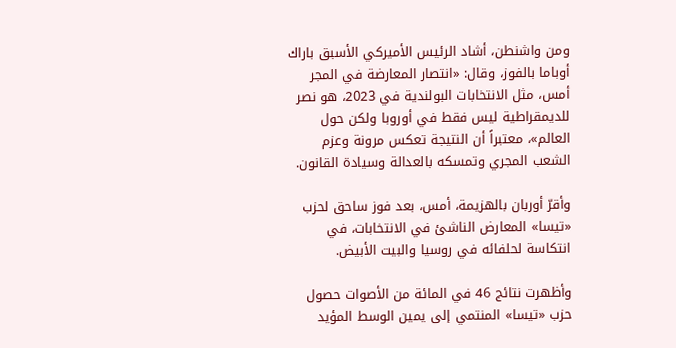ومن واشنطن، أشاد الرئيس الأميركي الأسبق باراك أوباما بالفوز، وقال: «انتصار المعارضة في المجر أمس، مثل الانتخابات البولندية في 2023، هو نصر للديمقراطية ليس فقط في أوروبا ولكن حول العالم»، معتبراً أن النتيجة تعكس مرونة وعزم الشعب المجري وتمسكه بالعدالة وسيادة القانون.

وأقرّ ‌أوربان بالهزيمة، أمس، بعد فوز ساحق لحزب «تيسا» المعارض الناشئ في الانتخابات، في انتكاسة لحلفائه في روسيا والبيت الأبيض.

وأظهرت نتائج 46 في المائة من الأصوات حصول حزب «تيسا» المنتمي إلى يمين الوسط المؤيد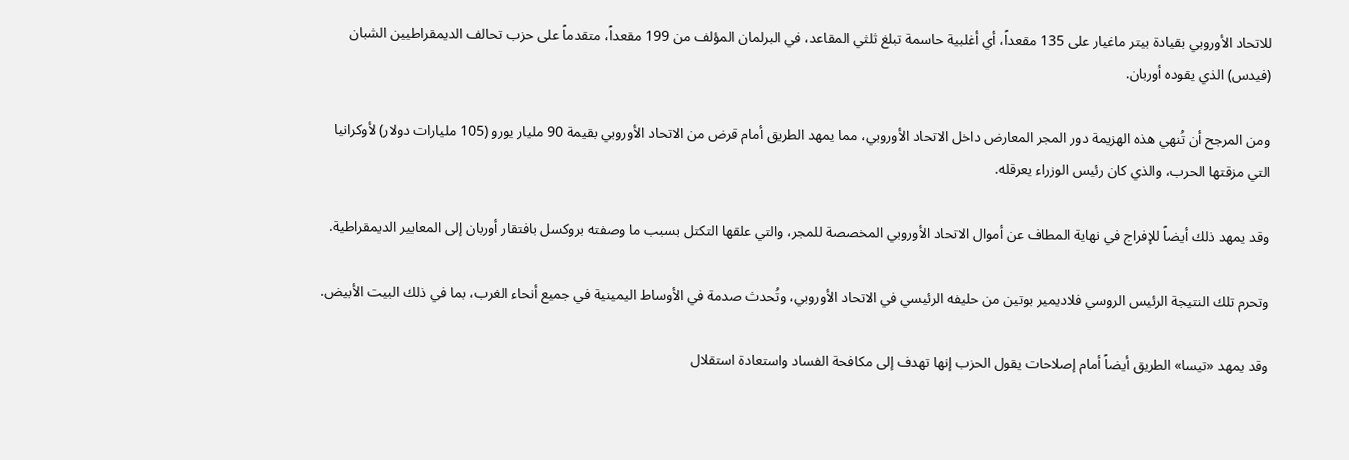للاتحاد الأوروبي بقيادة بيتر ماغيار على 135 مقعداً، أي أغلبية حاسمة تبلغ ثلثي المقاعد، في البرلمان المؤلف من 199 مقعداً، متقدماً على حزب تحالف الديمقراطيين الشبان (فيدس) الذي يقوده أوربان.

ومن المرجح أن تُنهي هذه الهزيمة دور المجر المعارض داخل الاتحاد الأوروبي، مما يمهد الطريق أمام قرض من الاتحاد الأوروبي بقيمة 90 مليار يورو (105 مليارات دولار) لأوكرانيا التي مزقتها الحرب، والذي كان رئيس الوزراء يعرقله.

وقد يمهد ذلك أيضاً للإفراج في نهاية المطاف عن أموال الاتحاد الأوروبي ‌المخصصة للمجر، والتي علقها التكتل بسبب ما وصفته بروكسل ‌بافتقار أوربان إلى المعايير الديمقراطية.

وتحرم تلك النتيجة الرئيس الروسي فلاديمير بوتين من حليفه الرئيسي في ‌الاتحاد الأوروبي، وتُحدث صدمة في الأوساط اليمينية في جميع أنحاء الغرب، بما في ‌ذلك البيت الأبيض.

وقد يمهد «تيسا» الطريق أيضاً أمام إصلاحات يقول الحزب إنها تهدف إلى مكافحة الفساد واستعادة استقلال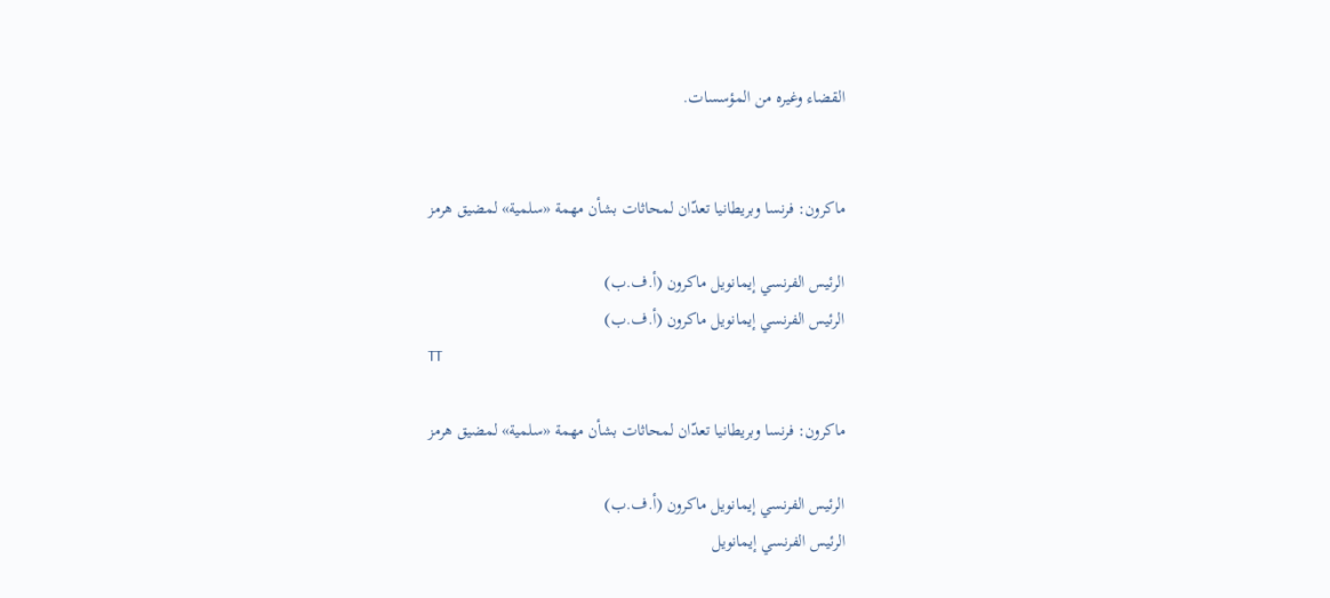القضاء وغيره من المؤسسات.


ماكرون: فرنسا وبريطانيا تعدّان لمحاثات بشأن مهمة «سلمية» لمضيق هرمز

الرئيس الفرنسي إيمانويل ماكرون (أ.ف.ب)
الرئيس الفرنسي إيمانويل ماكرون (أ.ف.ب)
TT

ماكرون: فرنسا وبريطانيا تعدّان لمحاثات بشأن مهمة «سلمية» لمضيق هرمز

الرئيس الفرنسي إيمانويل ماكرون (أ.ف.ب)
الرئيس الفرنسي إيمانويل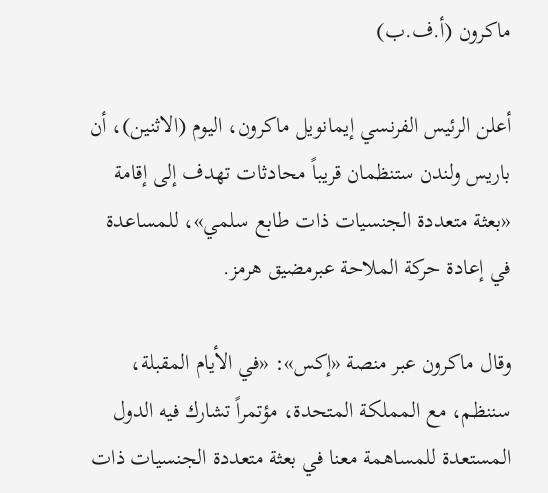ماكرون (أ.ف.ب)

أعلن الرئيس الفرنسي إيمانويل ماكرون، اليوم (الاثنين)، أن باريس ولندن ستنظمان قريباً محادثات تهدف إلى إقامة «بعثة متعددة الجنسيات ذات طابع سلمي»، للمساعدة في إعادة حركة الملاحة عبرمضيق هرمز.

وقال ماكرون عبر منصة «إكس»: «في الأيام المقبلة، سننظم، مع المملكة المتحدة، مؤتمراً تشارك فيه الدول المستعدة للمساهمة معنا في بعثة متعددة الجنسيات ذات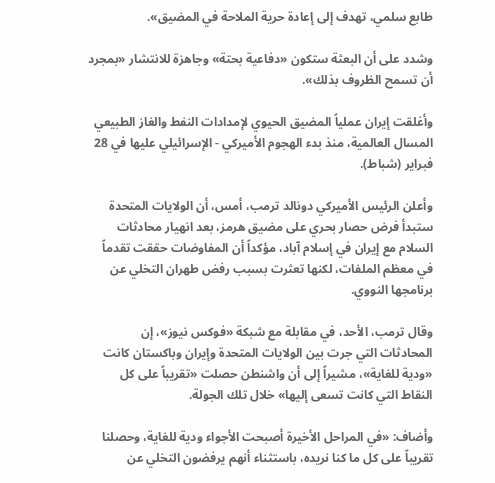طابع سلمي، تهدف إلى إعادة حرية الملاحة في المضيق».

وشدد على أن البعثة ستكون «دفاعية بحتة» وجاهزة للانتشار «بمجرد أن تسمح الظروف بذلك».

وأغلقت إيران عملياً المضيق الحيوي لإمدادات النفط والغاز الطبيعي المسال العالمية، منذ بدء الهجوم الأميركي - الإسرائيلي عليها في 28 فبراير (شباط).

وأعلن الرئيس الأميركي دونالد ترمب، أمس، أن الولايات المتحدة ستبدأ فرض حصار بحري على مضيق هرمز، بعد انهيار محادثات السلام مع إيران في إسلام آباد، مؤكداً أن المفاوضات حققت تقدماً في معظم الملفات، لكنها تعثرت بسبب رفض طهران التخلي عن برنامجها النووي.

وقال ترمب، الأحد، في مقابلة مع شبكة «فوكس نيوز»، إن المحادثات التي جرت بين الولايات المتحدة وإيران وباكستان كانت «ودية للغاية»، مشيراً إلى أن واشنطن حصلت «تقريباً على كل النقاط التي كانت تسعى إليها» خلال تلك الجولة.

وأضاف: «في المراحل الأخيرة أصبحت الأجواء ودية للغاية، وحصلنا تقريباً على كل ما كنا نريده، باستثناء أنهم يرفضون التخلي عن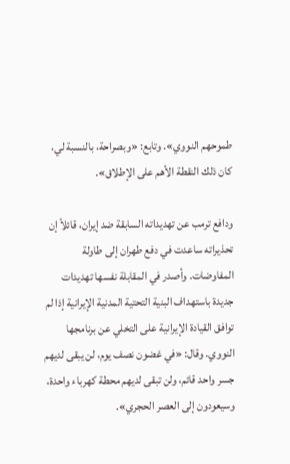طموحهم النووي». وتابع: «وبصراحة، بالنسبة لي، كان ذلك النقطة الأهم على الإطلاق».

ودافع ترمب عن تهديداته السابقة ضد إيران، قائلاً إن تحذيراته ساعدت في دفع طهران إلى طاولة المفاوضات. وأصدر في المقابلة نفسها تهديدات جديدة باستهداف البنية التحتية المدنية الإيرانية إذا لم توافق القيادة الإيرانية على التخلي عن برنامجها النووي. وقال: «في غضون نصف يوم، لن يبقى لديهم جسر واحد قائم، ولن تبقى لديهم محطة كهرباء واحدة، وسيعودون إلى العصر الحجري».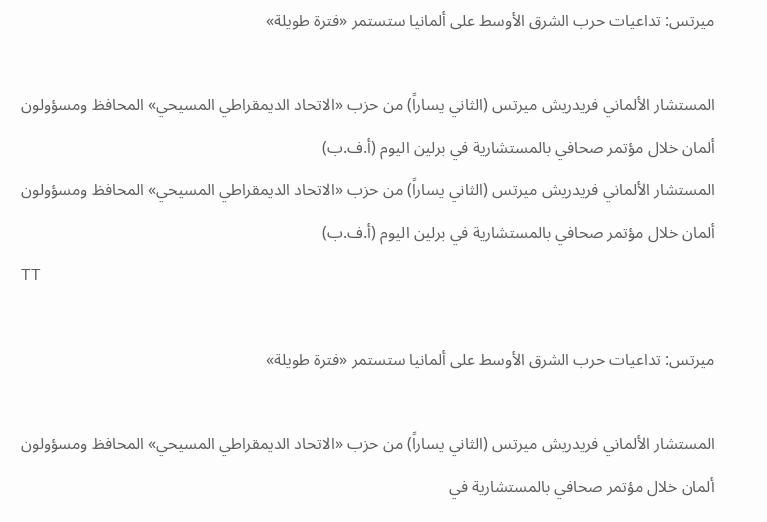ميرتس: تداعيات حرب الشرق الأوسط على ألمانيا ستستمر «فترة طويلة»

المستشار الألماني فريدريش ميرتس (الثاني يساراً) من حزب «الاتحاد الديمقراطي المسيحي» المحافظ ومسؤولون ألمان خلال مؤتمر صحافي بالمستشارية في برلين اليوم (أ.ف.ب)
المستشار الألماني فريدريش ميرتس (الثاني يساراً) من حزب «الاتحاد الديمقراطي المسيحي» المحافظ ومسؤولون ألمان خلال مؤتمر صحافي بالمستشارية في برلين اليوم (أ.ف.ب)
TT

ميرتس: تداعيات حرب الشرق الأوسط على ألمانيا ستستمر «فترة طويلة»

المستشار الألماني فريدريش ميرتس (الثاني يساراً) من حزب «الاتحاد الديمقراطي المسيحي» المحافظ ومسؤولون ألمان خلال مؤتمر صحافي بالمستشارية في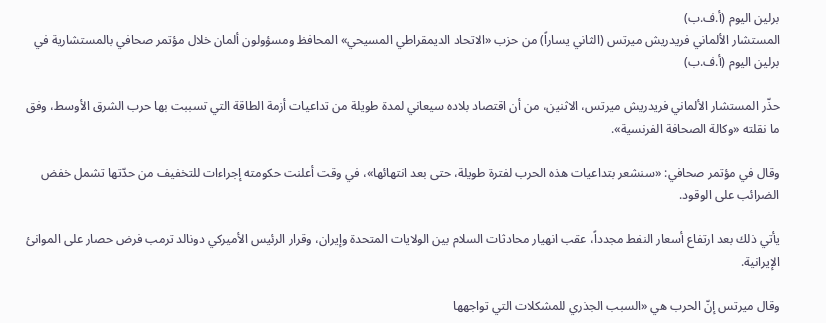برلين اليوم (أ.ف.ب)
المستشار الألماني فريدريش ميرتس (الثاني يساراً) من حزب «الاتحاد الديمقراطي المسيحي» المحافظ ومسؤولون ألمان خلال مؤتمر صحافي بالمستشارية في برلين اليوم (أ.ف.ب)

حذّر المستشار الألماني فريدريش ميرتس، الاثنين، من أن اقتصاد بلاده سيعاني لمدة طويلة من تداعيات أزمة الطاقة التي تسببت بها حرب الشرق الأوسط، وفق ما نقلته «وكالة الصحافة الفرنسية».

وقال في مؤتمر صحافي: «سنشعر بتداعيات هذه الحرب لفترة طويلة، حتى بعد انتهائها»، في وقت أعلنت حكومته إجراءات للتخفيف من حدّتها تشمل خفض الضرائب على الوقود.

يأتي ذلك بعد ارتفاع أسعار النفط مجدداً، عقب انهيار محادثات السلام بين الولايات المتحدة وإيران، وقرار الرئيس الأميركي دونالد ترمب فرض حصار على الموانئ الإيرانية.

وقال ميرتس إنّ الحرب هي «السبب الجذري للمشكلات التي تواجهها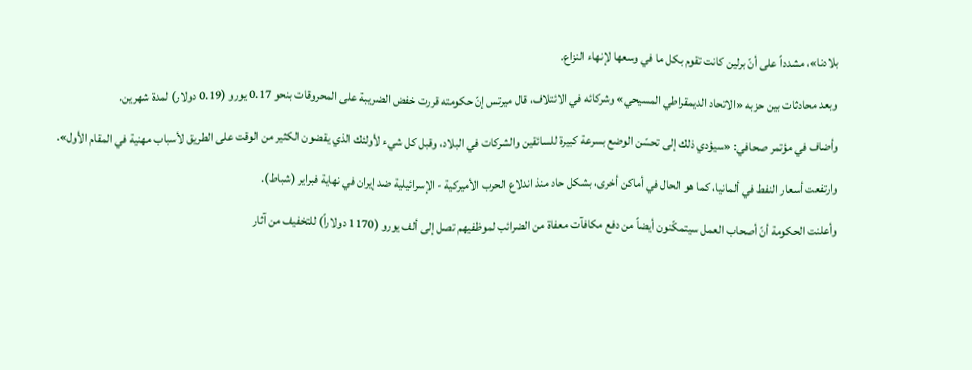بلادنا»، مشدداً على أنّ برلين كانت تقوم بكل ما في وسعها لإنهاء النزاع.

وبعد محادثات بين حزبه «الاتحاد الديمقراطي المسيحي» وشركائه في الائتلاف، قال ميرتس إنّ حكومته قررت خفض الضريبة على المحروقات بنحو 0.17 يورو (0.19 دولار) لمدة شهرين.

وأضاف في مؤتمر صحافي: «سيؤدي ذلك إلى تحسّن الوضع بسرعة كبيرة للسائقين والشركات في البلاد، وقبل كل شيء لأولئك الذي يقضون الكثير من الوقت على الطريق لأسباب مهنية في المقام الأول».

وارتفعت أسعار النفط في ألمانيا، كما هو الحال في أماكن أخرى، بشكل حاد منذ اندلاع الحرب الأميركية - الإسرائيلية ضد إيران في نهاية فبراير (شباط).

وأعلنت الحكومة أنّ أصحاب العمل سيتمكّنون أيضاً من دفع مكافآت معفاة من الضرائب لموظفيهم تصل إلى ألف يورو (1170 دولاراً) للتخفيف من آثار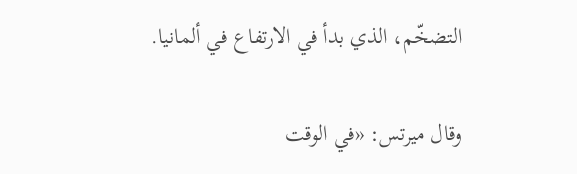التضخّم، الذي بدأ في الارتفاع في ألمانيا.

وقال ميرتس: «في الوقت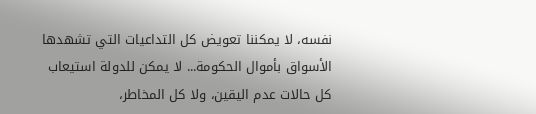نفسه، لا يمكننا تعويض كل التداعيات التي تشهدها الأسواق بأموال الحكومة... لا يمكن للدولة استيعاب كل حالات عدم اليقين، ولا كل المخاطر،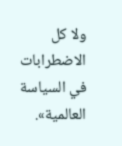ولا كل الاضطرابات في السياسة العالمية».